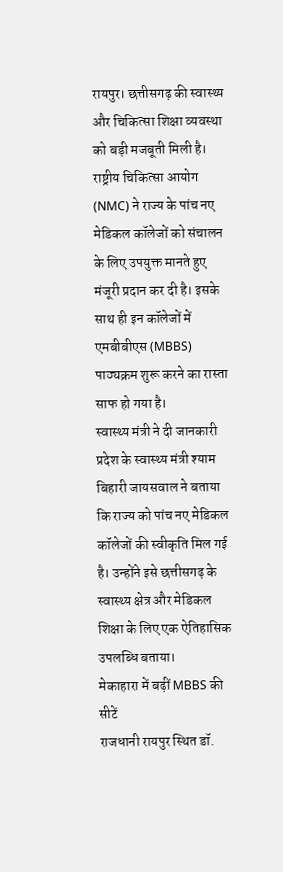रायपुर। छत्तीसगढ़ की स्वास्थ्य और चिकित्सा शिक्षा व्यवस्था को बड़ी मजबूती मिली है। राष्ट्रीय चिकित्सा आयोग (NMC) ने राज्य के पांच नए मेडिकल कॉलेजों को संचालन के लिए उपयुक्त मानते हुए मंजूरी प्रदान कर दी है। इसके साथ ही इन कॉलेजों में एमबीबीएस (MBBS) पाठ्यक्रम शुरू करने का रास्ता साफ हो गया है।
स्वास्थ्य मंत्री ने दी जानकारी
प्रदेश के स्वास्थ्य मंत्री श्याम बिहारी जायसवाल ने बताया कि राज्य को पांच नए मेडिकल कॉलेजों की स्वीकृति मिल गई है। उन्होंने इसे छत्तीसगढ़ के स्वास्थ्य क्षेत्र और मेडिकल शिक्षा के लिए एक ऐतिहासिक उपलब्धि बताया।
मेकाहारा में बढ़ीं MBBS की सीटें
राजधानी रायपुर स्थित डॉ.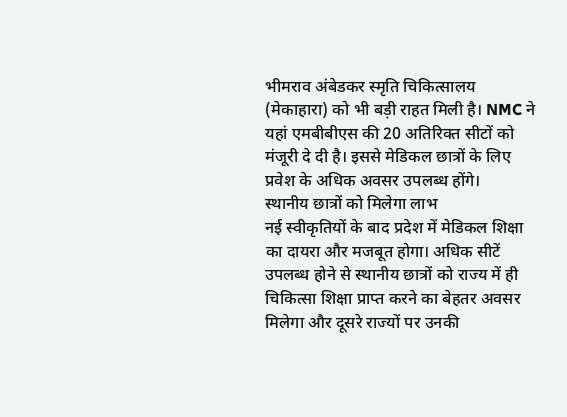भीमराव अंबेडकर स्मृति चिकित्सालय (मेकाहारा) को भी बड़ी राहत मिली है। NMC ने यहां एमबीबीएस की 20 अतिरिक्त सीटों को मंजूरी दे दी है। इससे मेडिकल छात्रों के लिए प्रवेश के अधिक अवसर उपलब्ध होंगे।
स्थानीय छात्रों को मिलेगा लाभ
नई स्वीकृतियों के बाद प्रदेश में मेडिकल शिक्षा का दायरा और मजबूत होगा। अधिक सीटें उपलब्ध होने से स्थानीय छात्रों को राज्य में ही चिकित्सा शिक्षा प्राप्त करने का बेहतर अवसर मिलेगा और दूसरे राज्यों पर उनकी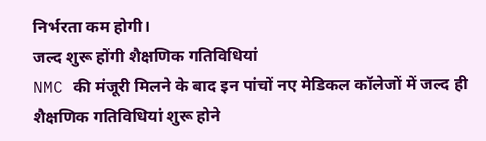निर्भरता कम होगी।
जल्द शुरू होंगी शैक्षणिक गतिविधियां
NMC की मंजूरी मिलने के बाद इन पांचों नए मेडिकल कॉलेजों में जल्द ही शैक्षणिक गतिविधियां शुरू होने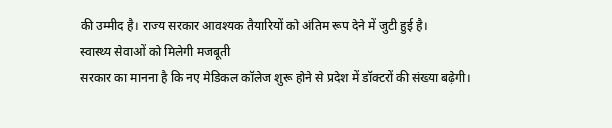की उम्मीद है। राज्य सरकार आवश्यक तैयारियों को अंतिम रूप देने में जुटी हुई है।
स्वास्थ्य सेवाओं को मिलेगी मजबूती
सरकार का मानना है कि नए मेडिकल कॉलेज शुरू होने से प्रदेश में डॉक्टरों की संख्या बढ़ेगी।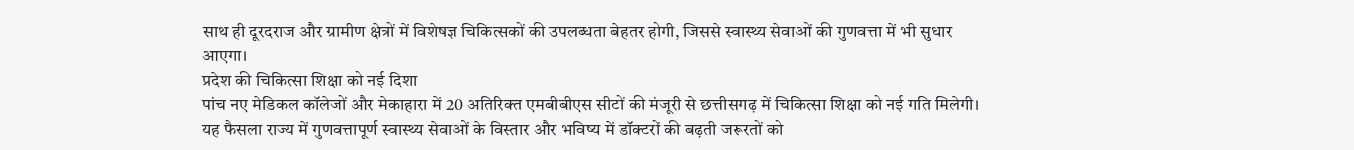साथ ही दूरदराज और ग्रामीण क्षेत्रों में विशेषज्ञ चिकित्सकों की उपलब्धता बेहतर होगी, जिससे स्वास्थ्य सेवाओं की गुणवत्ता में भी सुधार आएगा।
प्रदेश की चिकित्सा शिक्षा को नई दिशा
पांच नए मेडिकल कॉलेजों और मेकाहारा में 20 अतिरिक्त एमबीबीएस सीटों की मंजूरी से छत्तीसगढ़ में चिकित्सा शिक्षा को नई गति मिलेगी। यह फैसला राज्य में गुणवत्तापूर्ण स्वास्थ्य सेवाओं के विस्तार और भविष्य में डॉक्टरों की बढ़ती जरूरतों को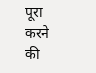पूरा करने की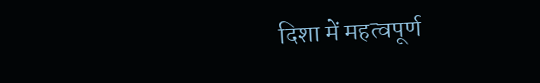दिशा में महत्वपूर्ण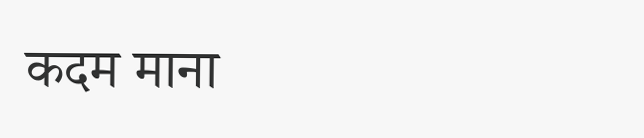कदम माना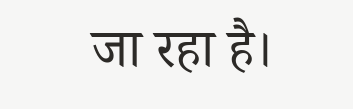जा रहा है।